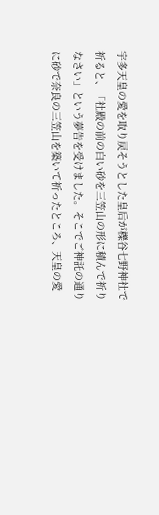宇多天皇の愛を取り戻そうとした皇后が櫟谷七野神社で祈ると、「社殿の前の白い砂を三笠山の形に積んで祈りなさい」という夢告を受けました。そこでご神託の通りに砂で奈良の三笠山を築いて祈ったところ、天皇の愛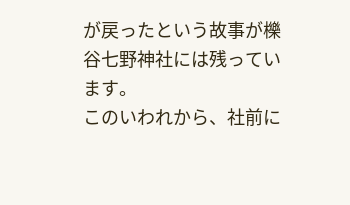が戻ったという故事が櫟谷七野神社には残っています。
このいわれから、社前に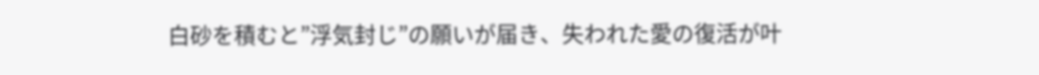白砂を積むと”浮気封じ”の願いが届き、失われた愛の復活が叶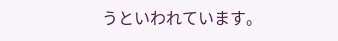うといわれています。